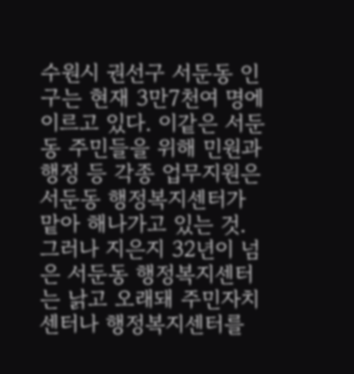수원시 권선구 서둔동 인구는 현재 3만7천여 명에 이르고 있다. 이같은 서둔동 주민들을 위해 민원과 행정 등 각종 업무지원은 서둔동 행정복지센터가 맡아 해나가고 있는 것. 그러나 지은지 32년이 넘은 서둔동 행정복지센터는 낡고 오래돼 주민자치센터나 행정복지센터를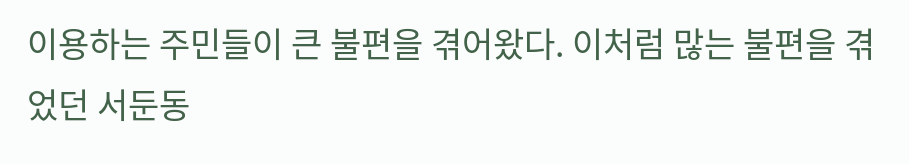이용하는 주민들이 큰 불편을 겪어왔다. 이처럼 많는 불편을 겪었던 서둔동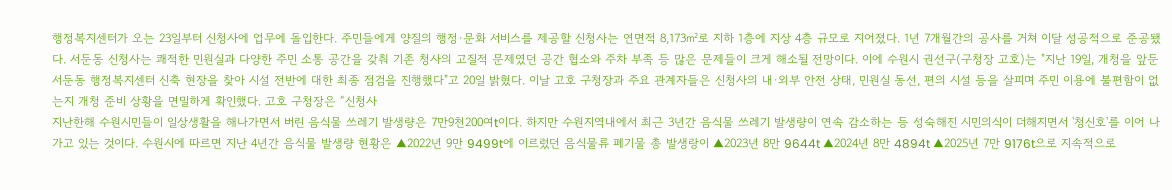행정복지센터가 오는 23일부터 신청사에 업무에 돌입한다. 주민들에게 양질의 행정·문화 서비스를 제공할 신청사는 연면적 8,173㎡로 지하 1층에 지상 4층 규모로 지어졌다. 1년 7개월간의 공사를 거쳐 이달 성공적으로 준공됐다. 서둔동 신청사는 쾌적한 민원실과 다양한 주민 소통 공간을 갖춰 기존 청사의 고질적 문제였던 공간 협소와 주차 부족 등 많은 문제들이 크게 해소될 전망이다. 이에 수원시 권선구(구청장 고호)는 "지난 19일, 개청을 앞둔 서둔동 행정복지센터 신축 현장을 찾아 시설 전반에 대한 최종 점검을 진행했다"고 20일 밝혔다. 이날 고호 구청장과 주요 관계자들은 신청사의 내·외부 안전 상태, 민원실 동선, 편의 시설 등을 살피며 주민 이용에 불편함이 없는지 개청 준비 상황을 면밀하게 확인했다. 고호 구청장은 “신청사
지난한해 수원시민들이 일상생활을 해나가면서 버린 음식물 쓰레기 발생량은 7만9천200여t이다. 하지만 수원지역내에서 최근 3년간 음식물 쓰레기 발생량이 연속 감소하는 등 성숙해진 시민의식이 더해지면서 '청신호'를 이어 나가고 있는 것이다. 수원시에 따르면 지난 4년간 음식물 발생량 현황은 ▲2022년 9만 9499t에 이르렀던 음식물류 폐기물 총 발생랑이 ▲2023년 8만 9644t ▲2024년 8만 4894t ▲2025년 7만 9176t으로 지속적으로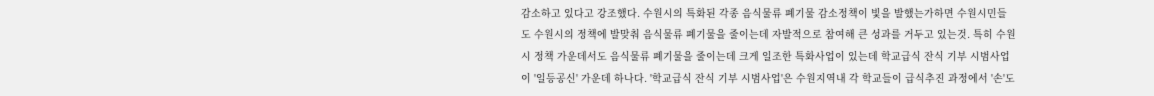감소하고 있다고 강조했다. 수원시의 특화된 각종 음식물류 폐기물 감소정책이 빛을 발했는가하면 수원시민들도 수원시의 정책에 발맞춰 음식물류 폐기물을 줄이는데 자발적으로 참여해 큰 성과를 거두고 있는것. 특히 수원시 정책 가운데서도 음식물류 폐기물을 줄이는데 크게 일조한 특화사업이 있는데 학교급식 잔식 기부 시범사업이 '일등공신' 가운데 하나다. '학교급식 잔식 기부 시범사업'은 수원지역내 각 학교들이 급식추진 과정에서 '손'도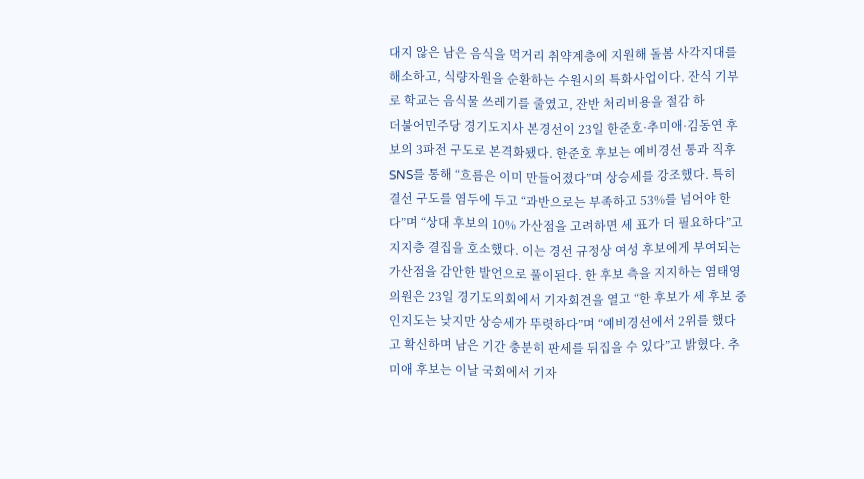대지 않은 남은 음식을 먹거리 취약계층에 지원해 돌봄 사각지대를 해소하고, 식량자원을 순환하는 수원시의 특화사업이다. 잔식 기부로 학교는 음식물 쓰레기를 줄였고, 잔반 처리비용을 절감 하
더불어민주당 경기도지사 본경선이 23일 한준호·추미애·김동연 후보의 3파전 구도로 본격화됐다. 한준호 후보는 예비경선 통과 직후 SNS를 통해 “흐름은 이미 만들어졌다”며 상승세를 강조했다. 특히 결선 구도를 염두에 두고 “과반으로는 부족하고 53%를 넘어야 한다”며 “상대 후보의 10% 가산점을 고려하면 세 표가 더 필요하다”고 지지층 결집을 호소했다. 이는 경선 규정상 여성 후보에게 부여되는 가산점을 감안한 발언으로 풀이된다. 한 후보 측을 지지하는 염태영 의원은 23일 경기도의회에서 기자회견을 열고 “한 후보가 세 후보 중 인지도는 낮지만 상승세가 뚜렷하다”며 “예비경선에서 2위를 했다고 확신하며 남은 기간 충분히 판세를 뒤집을 수 있다”고 밝혔다. 추미애 후보는 이날 국회에서 기자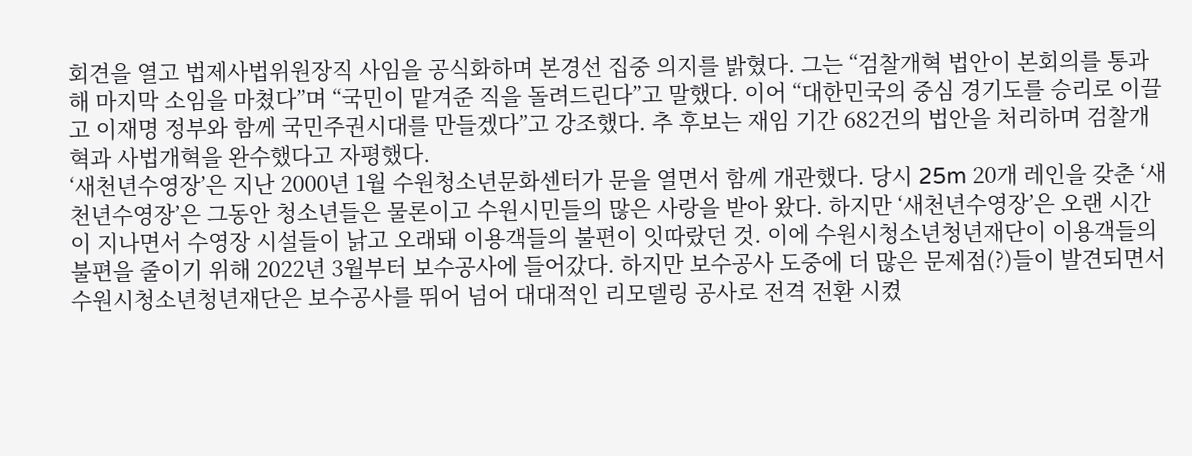회견을 열고 법제사법위원장직 사임을 공식화하며 본경선 집중 의지를 밝혔다. 그는 “검찰개혁 법안이 본회의를 통과해 마지막 소임을 마쳤다”며 “국민이 맡겨준 직을 돌려드린다”고 말했다. 이어 “대한민국의 중심 경기도를 승리로 이끌고 이재명 정부와 함께 국민주권시대를 만들겠다”고 강조했다. 추 후보는 재임 기간 682건의 법안을 처리하며 검찰개혁과 사법개혁을 완수했다고 자평했다.
‘새천년수영장’은 지난 2000년 1월 수원청소년문화센터가 문을 열면서 함께 개관했다. 당시 25m 20개 레인을 갖춘 ‘새천년수영장’은 그동안 청소년들은 물론이고 수원시민들의 많은 사랑을 받아 왔다. 하지만 ‘새천년수영장’은 오랜 시간이 지나면서 수영장 시설들이 낡고 오래돼 이용객들의 불편이 잇따랐던 것. 이에 수원시청소년청년재단이 이용객들의 불편을 줄이기 위해 2022년 3월부터 보수공사에 들어갔다. 하지만 보수공사 도중에 더 많은 문제점(?)들이 발견되면서 수원시청소년청년재단은 보수공사를 뛰어 넘어 대대적인 리모델링 공사로 전격 전환 시켰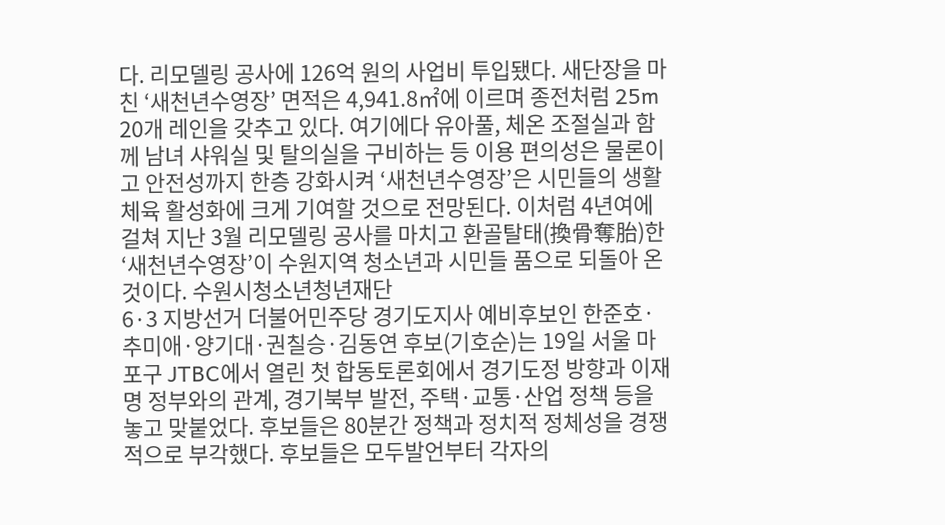다. 리모델링 공사에 126억 원의 사업비 투입됐다. 새단장을 마친 ‘새천년수영장’ 면적은 4,941.8㎡에 이르며 종전처럼 25m 20개 레인을 갖추고 있다. 여기에다 유아풀, 체온 조절실과 함께 남녀 샤워실 및 탈의실을 구비하는 등 이용 편의성은 물론이고 안전성까지 한층 강화시켜 ‘새천년수영장’은 시민들의 생활체육 활성화에 크게 기여할 것으로 전망된다. 이처럼 4년여에 걸쳐 지난 3월 리모델링 공사를 마치고 환골탈태(換骨奪胎)한 ‘새천년수영장’이 수원지역 청소년과 시민들 품으로 되돌아 온 것이다. 수원시청소년청년재단
6·3 지방선거 더불어민주당 경기도지사 예비후보인 한준호·추미애·양기대·권칠승·김동연 후보(기호순)는 19일 서울 마포구 JTBC에서 열린 첫 합동토론회에서 경기도정 방향과 이재명 정부와의 관계, 경기북부 발전, 주택·교통·산업 정책 등을 놓고 맞붙었다. 후보들은 80분간 정책과 정치적 정체성을 경쟁적으로 부각했다. 후보들은 모두발언부터 각자의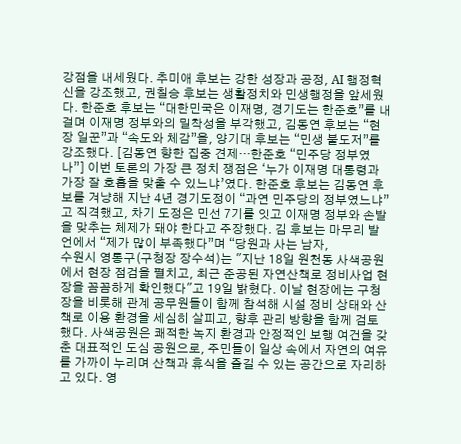강점을 내세웠다. 추미애 후보는 강한 성장과 공정, AI 행정혁신을 강조했고, 권칠승 후보는 생활정치와 민생행정을 앞세웠다. 한준호 후보는 “대한민국은 이재명, 경기도는 한준호”를 내걸며 이재명 정부와의 밀착성을 부각했고, 김동연 후보는 “현장 일꾼”과 “속도와 체감”을, 양기대 후보는 “민생 불도저”를 강조했다. [김동연 향한 집중 견제…한준호 “민주당 정부였나”] 이번 토론의 가장 큰 정치 쟁점은 ‘누가 이재명 대통령과 가장 잘 호흡을 맞출 수 있느냐’였다. 한준호 후보는 김동연 후보를 겨냥해 지난 4년 경기도정이 “과연 민주당의 정부였느냐”고 직격했고, 차기 도정은 민선 7기를 잇고 이재명 정부와 손발을 맞추는 체제가 돼야 한다고 주장했다. 김 후보는 마무리 발언에서 “제가 많이 부족했다”며 “당원과 사는 남자,
수원시 영통구(구청장 장수석)는 "지난 18일 원천동 사색공원에서 현장 점검을 펼치고, 최근 준공된 자연산책로 정비사업 현장을 꼼꼼하게 확인했다"고 19일 밝혔다. 이날 현장에는 구청장을 비롯해 관계 공무원들이 함께 참석해 시설 정비 상태와 산책로 이용 환경을 세심히 살피고, 향후 관리 방향을 함께 검토했다. 사색공원은 쾌적한 녹지 환경과 안정적인 보행 여건을 갖춘 대표적인 도심 공원으로, 주민들이 일상 속에서 자연의 여유를 가까이 누리며 산책과 휴식을 즐길 수 있는 공간으로 자리하고 있다. 영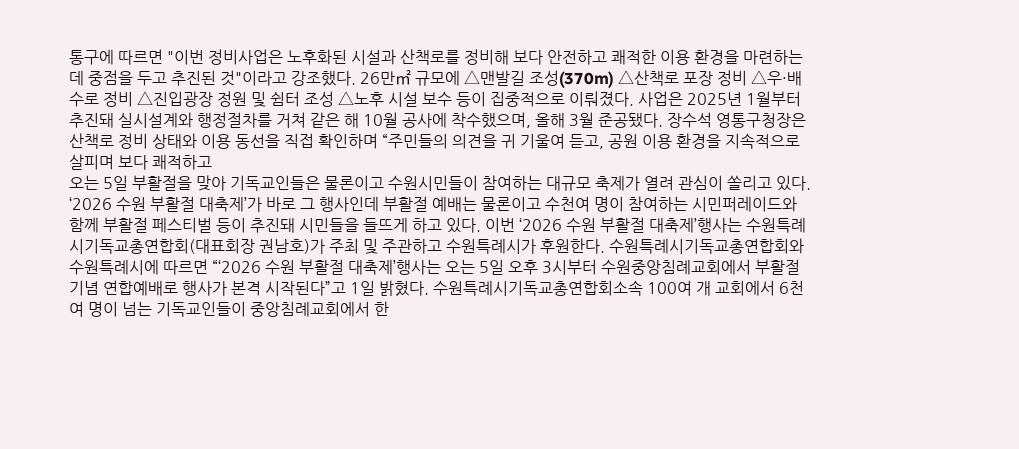통구에 따르면 "이번 정비사업은 노후화된 시설과 산책로를 정비해 보다 안전하고 쾌적한 이용 환경을 마련하는 데 중점을 두고 추진된 것"이라고 강조했다. 26만㎡ 규모에 △맨발길 조성(370m) △산책로 포장 정비 △우·배수로 정비 △진입광장 정원 및 쉼터 조성 △노후 시설 보수 등이 집중적으로 이뤄졌다. 사업은 2025년 1월부터 추진돼 실시설계와 행정절차를 거쳐 같은 해 10월 공사에 착수했으며, 올해 3월 준공됐다. 장수석 영통구청장은 산책로 정비 상태와 이용 동선을 직접 확인하며 “주민들의 의견을 귀 기울여 듣고, 공원 이용 환경을 지속적으로 살피며 보다 쾌적하고
오는 5일 부활절을 맞아 기독교인들은 물론이고 수원시민들이 참여하는 대규모 축제가 열려 관심이 쏠리고 있다. ‘2026 수원 부활절 대축제’가 바로 그 행사인데 부활절 예배는 물론이고 수천여 명이 참여하는 시민퍼레이드와 함께 부활절 페스티벌 등이 추진돼 시민들을 들뜨게 하고 있다. 이번 ‘2026 수원 부활절 대축제’행사는 수원특례시기독교총연합회(대표회장 권남호)가 주최 및 주관하고 수원특례시가 후원한다. 수원특례시기독교총연합회와 수원특례시에 따르면 “‘2026 수원 부활절 대축제’행사는 오는 5일 오후 3시부터 수원중앙침례교회에서 부활절 기념 연합예배로 행사가 본격 시작된다”고 1일 밝혔다. 수원특례시기독교총연합회소속 100여 개 교회에서 6천여 명이 넘는 기독교인들이 중앙침례교회에서 한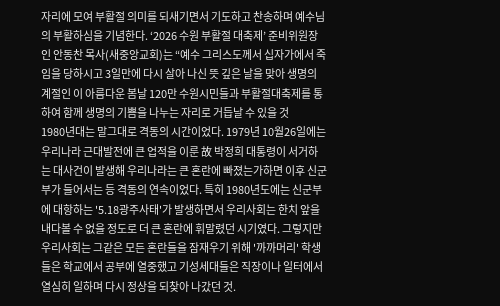자리에 모여 부활절 의미를 되새기면서 기도하고 찬송하며 예수님의 부활하심을 기념한다. ‘2026 수원 부활절 대축제’ 준비위원장인 안동찬 목사(새중앙교회)는 “예수 그리스도께서 십자가에서 죽임을 당하시고 3일만에 다시 살아 나신 뜻 깊은 날을 맞아 생명의 계절인 이 아름다운 봄날 120만 수원시민들과 부활절대축제를 통하여 함께 생명의 기쁨을 나누는 자리로 거듭날 수 있을 것
1980년대는 말그대로 격동의 시간이었다. 1979년 10월26일에는 우리나라 근대발전에 큰 업적을 이룬 故 박정희 대통령이 서거하는 대사건이 발생해 우리나라는 큰 혼란에 빠졌는가하면 이후 신군부가 들어서는 등 격동의 연속이었다. 특히 1980년도에는 신군부에 대항하는 '5.18광주사태'가 발생하면서 우리사회는 한치 앞을 내다볼 수 없을 정도로 더 큰 혼란에 휘말렸던 시기였다. 그렇지만 우리사회는 그같은 모든 혼란들을 잠재우기 위해 '까까머리' 학생들은 학교에서 공부에 열중했고 기성세대들은 직장이나 일터에서 열심히 일하며 다시 정상을 되찾아 나갔던 것.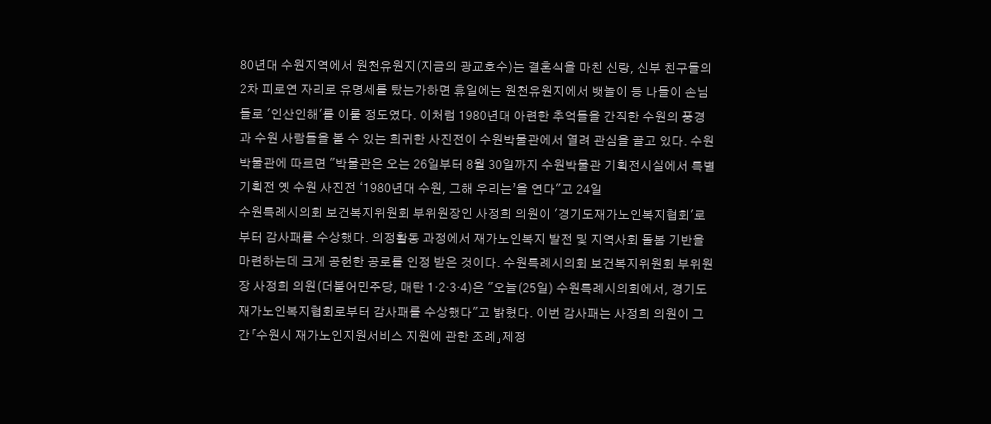80년대 수원지역에서 원천유원지(지금의 광교호수)는 결혼식을 마친 신랑, 신부 친구들의 2차 피로연 자리로 유명세를 탔는가하면 휴일에는 원천유원지에서 뱃놀이 등 나들이 손님들로 '인산인해'를 이룰 정도였다. 이처럼 1980년대 아련한 추억들을 간직한 수원의 풍경과 수원 사람들을 볼 수 있는 희귀한 사진전이 수원박물관에서 열려 관심을 끌고 있다. 수원박물관에 따르면 "박물관은 오는 26일부터 8월 30일까지 수원박물관 기획전시실에서 특별기획전 옛 수원 사진전 ‘1980년대 수원, 그해 우리는’을 연다"고 24일
수원특례시의회 보건복지위원회 부위원장인 사정희 의원이 '경기도재가노인복지협회'로부터 감사패를 수상했다. 의정활동 과정에서 재가노인복지 발전 및 지역사회 돌봄 기반을 마련하는데 크게 공헌한 공로를 인정 받은 것이다. 수원특례시의회 보건복지위원회 부위원장 사정희 의원(더불어민주당, 매탄 1·2·3·4)은 "오늘(25일) 수원특례시의회에서, 경기도재가노인복지협회로부터 감사패를 수상했다"고 밝혔다. 이번 감사패는 사정희 의원이 그간「수원시 재가노인지원서비스 지원에 관한 조례」제정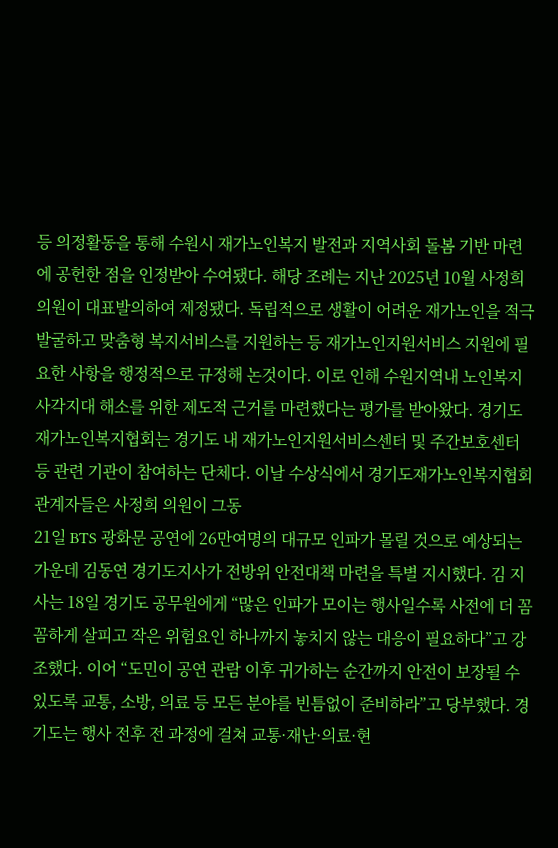등 의정활동을 통해 수원시 재가노인복지 발전과 지역사회 돌봄 기반 마련에 공헌한 점을 인정받아 수여됐다. 해당 조례는 지난 2025년 10월 사정희 의원이 대표발의하여 제정됐다. 독립적으로 생활이 어려운 재가노인을 적극 발굴하고 맞춤형 복지서비스를 지원하는 등 재가노인지원서비스 지원에 필요한 사항을 행정적으로 규정해 논것이다. 이로 인해 수원지역내 노인복지 사각지대 해소를 위한 제도적 근거를 마련했다는 평가를 받아왔다. 경기도재가노인복지협회는 경기도 내 재가노인지원서비스센터 및 주간보호센터 등 관련 기관이 참여하는 단체다. 이날 수상식에서 경기도재가노인복지협회 관계자들은 사정희 의원이 그동
21일 BTS 광화문 공연에 26만여명의 대규모 인파가 몰릴 것으로 예상되는 가운데 김동연 경기도지사가 전방위 안전대책 마련을 특별 지시했다. 김 지사는 18일 경기도 공무원에게 “많은 인파가 모이는 행사일수록 사전에 더 꼼꼼하게 살피고 작은 위험요인 하나까지 놓치지 않는 대응이 필요하다”고 강조했다. 이어 “도민이 공연 관람 이후 귀가하는 순간까지 안전이 보장될 수 있도록 교통, 소방, 의료 등 모든 분야를 빈틈없이 준비하라”고 당부했다. 경기도는 행사 전후 전 과정에 걸쳐 교통·재난·의료·현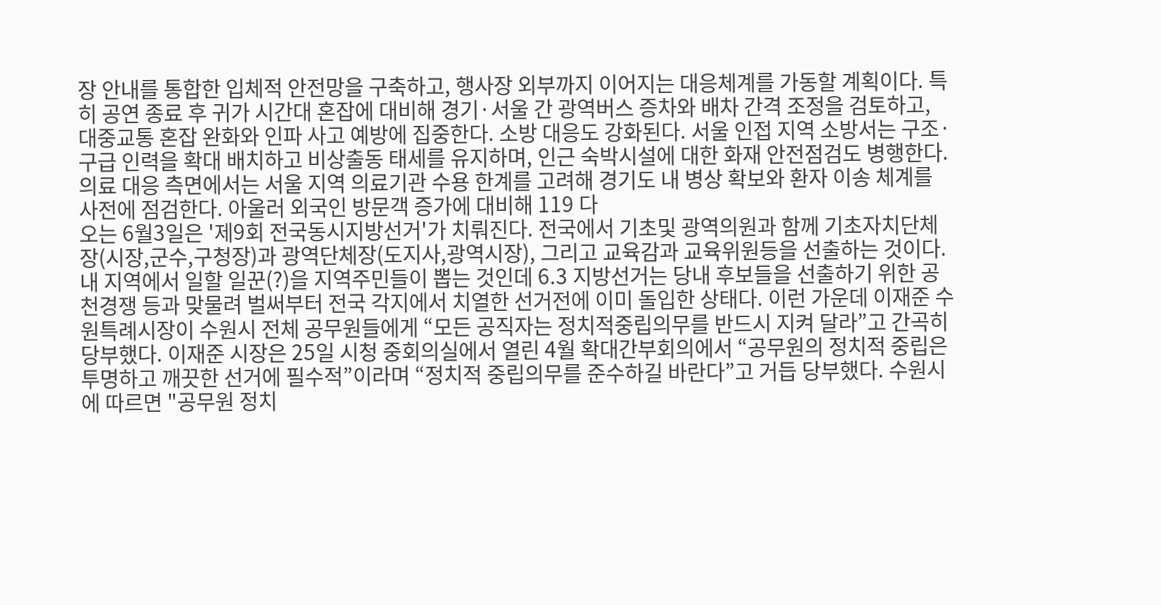장 안내를 통합한 입체적 안전망을 구축하고, 행사장 외부까지 이어지는 대응체계를 가동할 계획이다. 특히 공연 종료 후 귀가 시간대 혼잡에 대비해 경기·서울 간 광역버스 증차와 배차 간격 조정을 검토하고, 대중교통 혼잡 완화와 인파 사고 예방에 집중한다. 소방 대응도 강화된다. 서울 인접 지역 소방서는 구조·구급 인력을 확대 배치하고 비상출동 태세를 유지하며, 인근 숙박시설에 대한 화재 안전점검도 병행한다. 의료 대응 측면에서는 서울 지역 의료기관 수용 한계를 고려해 경기도 내 병상 확보와 환자 이송 체계를 사전에 점검한다. 아울러 외국인 방문객 증가에 대비해 119 다
오는 6월3일은 '제9회 전국동시지방선거'가 치뤄진다. 전국에서 기초및 광역의원과 함께 기초자치단체장(시장,군수,구청장)과 광역단체장(도지사,광역시장), 그리고 교육감과 교육위원등을 선출하는 것이다. 내 지역에서 일할 일꾼(?)을 지역주민들이 뽑는 것인데 6.3 지방선거는 당내 후보들을 선출하기 위한 공천경쟁 등과 맞물려 벌써부터 전국 각지에서 치열한 선거전에 이미 돌입한 상태다. 이런 가운데 이재준 수원특례시장이 수원시 전체 공무원들에게 “모든 공직자는 정치적중립의무를 반드시 지켜 달라”고 간곡히 당부했다. 이재준 시장은 25일 시청 중회의실에서 열린 4월 확대간부회의에서 “공무원의 정치적 중립은 투명하고 깨끗한 선거에 필수적”이라며 “정치적 중립의무를 준수하길 바란다”고 거듭 당부했다. 수원시에 따르면 "공무원 정치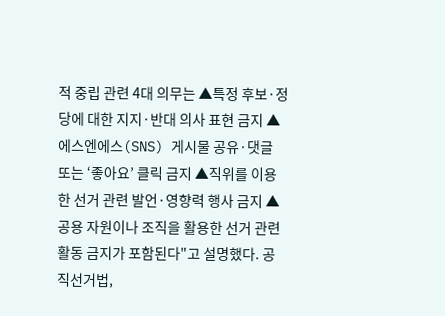적 중립 관련 4대 의무는 ▲특정 후보·정당에 대한 지지·반대 의사 표현 금지 ▲에스엔에스(SNS) 게시물 공유·댓글 또는 ‘좋아요’ 클릭 금지 ▲직위를 이용한 선거 관련 발언·영향력 행사 금지 ▲공용 자원이나 조직을 활용한 선거 관련 활동 금지가 포함된다"고 설명했다. 공직선거법,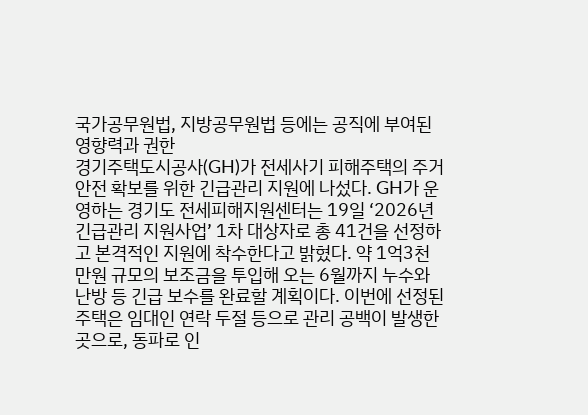국가공무원법, 지방공무원법 등에는 공직에 부여된 영향력과 권한
경기주택도시공사(GH)가 전세사기 피해주택의 주거 안전 확보를 위한 긴급관리 지원에 나섰다. GH가 운영하는 경기도 전세피해지원센터는 19일 ‘2026년 긴급관리 지원사업’ 1차 대상자로 총 41건을 선정하고 본격적인 지원에 착수한다고 밝혔다. 약 1억3천만원 규모의 보조금을 투입해 오는 6월까지 누수와 난방 등 긴급 보수를 완료할 계획이다. 이번에 선정된 주택은 임대인 연락 두절 등으로 관리 공백이 발생한 곳으로, 동파로 인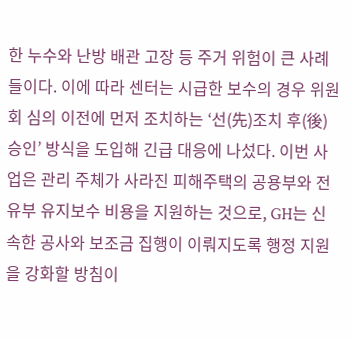한 누수와 난방 배관 고장 등 주거 위험이 큰 사례들이다. 이에 따라 센터는 시급한 보수의 경우 위원회 심의 이전에 먼저 조치하는 ‘선(先)조치 후(後)승인’ 방식을 도입해 긴급 대응에 나섰다. 이번 사업은 관리 주체가 사라진 피해주택의 공용부와 전유부 유지보수 비용을 지원하는 것으로, GH는 신속한 공사와 보조금 집행이 이뤄지도록 행정 지원을 강화할 방침이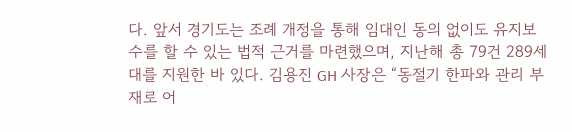다. 앞서 경기도는 조례 개정을 통해 임대인 동의 없이도 유지보수를 할 수 있는 법적 근거를 마련했으며, 지난해 총 79건 289세대를 지원한 바 있다. 김용진 GH 사장은 “동절기 한파와 관리 부재로 어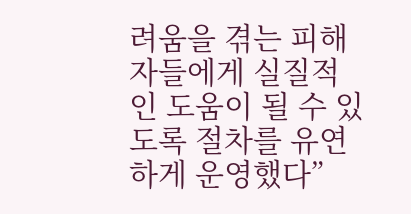려움을 겪는 피해자들에게 실질적인 도움이 될 수 있도록 절차를 유연하게 운영했다”